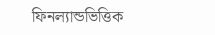ফিনল্যান্ডভিত্তিক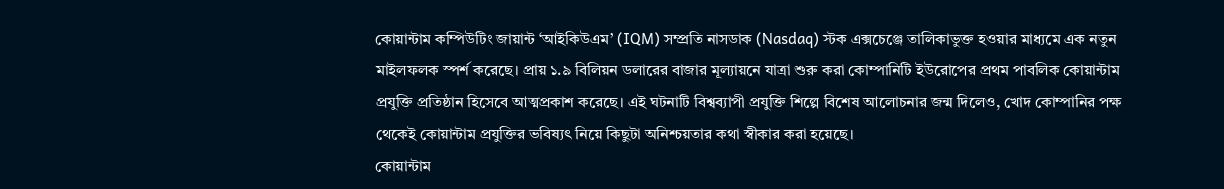কোয়ান্টাম কম্পিউটিং জায়ান্ট ‘আইকিউএম’ (IQM) সম্প্রতি নাসডাক (Nasdaq) স্টক এক্সচেঞ্জে তালিকাভুক্ত হওয়ার মাধ্যমে এক নতুন মাইলফলক স্পর্শ করেছে। প্রায় ১.৯ বিলিয়ন ডলারের বাজার মূল্যায়নে যাত্রা শুরু করা কোম্পানিটি ইউরোপের প্রথম পাবলিক কোয়ান্টাম প্রযুক্তি প্রতিষ্ঠান হিসেবে আত্মপ্রকাশ করেছে। এই ঘটনাটি বিশ্বব্যাপী প্রযুক্তি শিল্পে বিশেষ আলোচনার জন্ম দিলেও, খোদ কোম্পানির পক্ষ থেকেই কোয়ান্টাম প্রযুক্তির ভবিষ্যৎ নিয়ে কিছুটা অনিশ্চয়তার কথা স্বীকার করা হয়েছে।
কোয়ান্টাম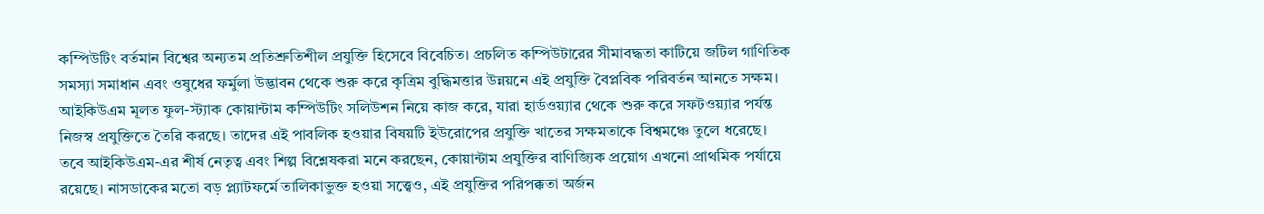কম্পিউটিং বর্তমান বিশ্বের অন্যতম প্রতিশ্রুতিশীল প্রযুক্তি হিসেবে বিবেচিত। প্রচলিত কম্পিউটারের সীমাবদ্ধতা কাটিয়ে জটিল গাণিতিক সমস্যা সমাধান এবং ওষুধের ফর্মুলা উদ্ভাবন থেকে শুরু করে কৃত্রিম বুদ্ধিমত্তার উন্নয়নে এই প্রযুক্তি বৈপ্লবিক পরিবর্তন আনতে সক্ষম। আইকিউএম মূলত ফুল-স্ট্যাক কোয়ান্টাম কম্পিউটিং সলিউশন নিয়ে কাজ করে, যারা হার্ডওয়্যার থেকে শুরু করে সফটওয়্যার পর্যন্ত নিজস্ব প্রযুক্তিতে তৈরি করছে। তাদের এই পাবলিক হওয়ার বিষয়টি ইউরোপের প্রযুক্তি খাতের সক্ষমতাকে বিশ্বমঞ্চে তুলে ধরেছে।
তবে আইকিউএম-এর শীর্ষ নেতৃত্ব এবং শিল্প বিশ্লেষকরা মনে করছেন, কোয়ান্টাম প্রযুক্তির বাণিজ্যিক প্রয়োগ এখনো প্রাথমিক পর্যায়ে রয়েছে। নাসডাকের মতো বড় প্ল্যাটফর্মে তালিকাভুক্ত হওয়া সত্ত্বেও, এই প্রযুক্তির পরিপক্কতা অর্জন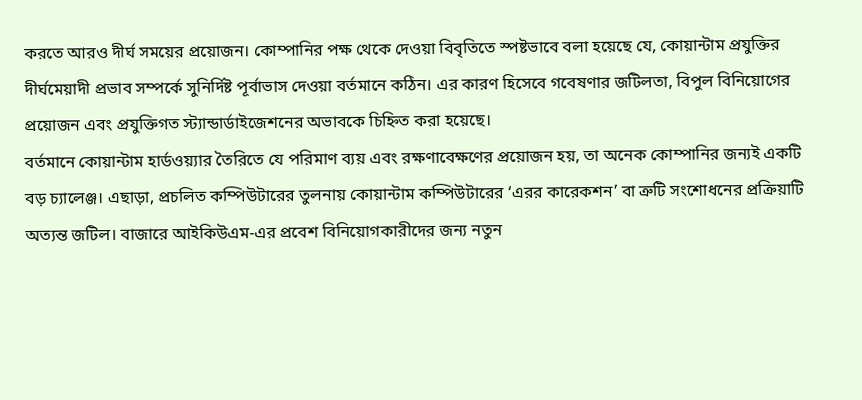করতে আরও দীর্ঘ সময়ের প্রয়োজন। কোম্পানির পক্ষ থেকে দেওয়া বিবৃতিতে স্পষ্টভাবে বলা হয়েছে যে, কোয়ান্টাম প্রযুক্তির দীর্ঘমেয়াদী প্রভাব সম্পর্কে সুনির্দিষ্ট পূর্বাভাস দেওয়া বর্তমানে কঠিন। এর কারণ হিসেবে গবেষণার জটিলতা, বিপুল বিনিয়োগের প্রয়োজন এবং প্রযুক্তিগত স্ট্যান্ডার্ডাইজেশনের অভাবকে চিহ্নিত করা হয়েছে।
বর্তমানে কোয়ান্টাম হার্ডওয়্যার তৈরিতে যে পরিমাণ ব্যয় এবং রক্ষণাবেক্ষণের প্রয়োজন হয়, তা অনেক কোম্পানির জন্যই একটি বড় চ্যালেঞ্জ। এছাড়া, প্রচলিত কম্পিউটারের তুলনায় কোয়ান্টাম কম্পিউটারের ‘এরর কারেকশন’ বা ত্রুটি সংশোধনের প্রক্রিয়াটি অত্যন্ত জটিল। বাজারে আইকিউএম-এর প্রবেশ বিনিয়োগকারীদের জন্য নতুন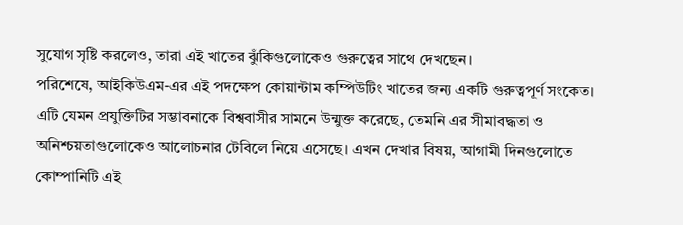সুযোগ সৃষ্টি করলেও, তারা এই খাতের ঝুঁকিগুলোকেও গুরুত্বের সাথে দেখছেন।
পরিশেষে, আইকিউএম-এর এই পদক্ষেপ কোয়ান্টাম কম্পিউটিং খাতের জন্য একটি গুরুত্বপূর্ণ সংকেত। এটি যেমন প্রযুক্তিটির সম্ভাবনাকে বিশ্ববাসীর সামনে উন্মুক্ত করেছে, তেমনি এর সীমাবদ্ধতা ও অনিশ্চয়তাগুলোকেও আলোচনার টেবিলে নিয়ে এসেছে। এখন দেখার বিষয়, আগামী দিনগুলোতে কোম্পানিটি এই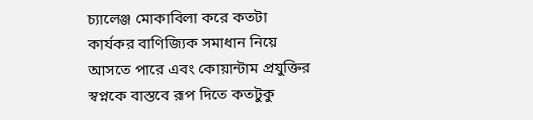চ্যালেঞ্জ মোকাবিলা করে কতটা কার্যকর বাণিজ্যিক সমাধান নিয়ে আসতে পারে এবং কোয়ান্টাম প্রযুক্তির স্বপ্নকে বাস্তবে রূপ দিতে কতটুকু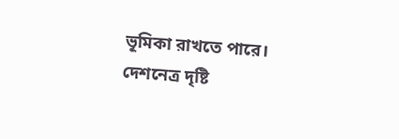ভূমিকা রাখতে পারে।
দেশনেত্র দৃষ্টি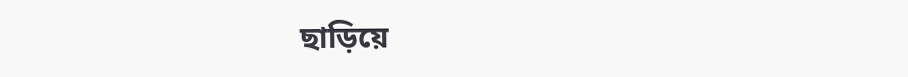ছাড়িয়ে